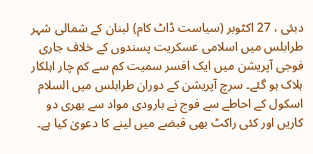دبئی ، 27 اکٹوبر (سیاست ڈاٹ کام) لبنان کے شمالی شہر طرابلس میں اسلامی عسکریت پسندوں کے خلاف جاری فوجی آپریشن میں ایک افسر سمیت کم سے کم چار اہلکار ہلاک ہو گئے۔ سرچ آپریشن کے دوران طرابلس میں السلام اسکول کے احاطے سے فوج نے بارودی مواد سے بھری دو کاریں اور کئی راکٹ بھی قبضے میں لینے کا دعویٰ کیا ہے۔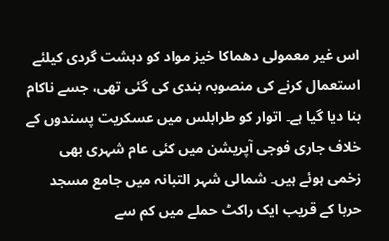اس غیر معمولی دھماکا خیز مواد کو دہشت گردی کیلئے استعمال کرنے کی منصوبہ بندی کی گئی تھی، جسے ناکام بنا دیا گیا ہے۔ اتوار کو طرابلس میں عسکریت پسندوں کے خلاف جاری فوجی آپریشن میں کئی عام شہری بھی زخمی ہوئے ہیں۔ شمالی شہر التبانہ میں جامع مسجد حربا کے قریب ایک راکٹ حملے میں کم سے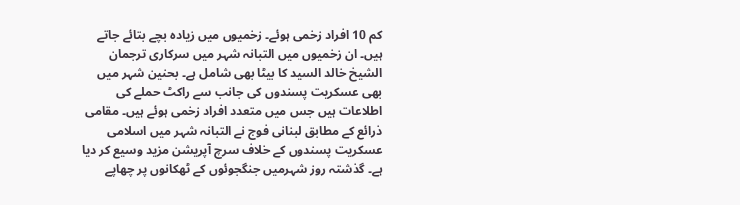کم 10 افراد زخمی ہوئے۔ زخمیوں میں زیادہ بچے بتائے جاتے ہیں۔ ان زخمیوں میں التبانہ شہر میں سرکاری ترجمان الشیخ خالد السید کا بیٹا بھی شامل ہے۔ بحنین شہر میں بھی عسکریت پسندوں کی جانب سے راکٹ حملے کی اطلاعات ہیں جس میں متعدد افراد زخمی ہوئے ہیں۔ مقامی ذرائع کے مطابق لبنانی فوج نے التبانہ شہر میں اسلامی عسکریت پسندوں کے خلاف سرچ آپریشن مزید وسیع کر دیا ہے۔ گذشتہ روز شہرمیں جنگجوئوں کے ٹھکانوں پر چھاپے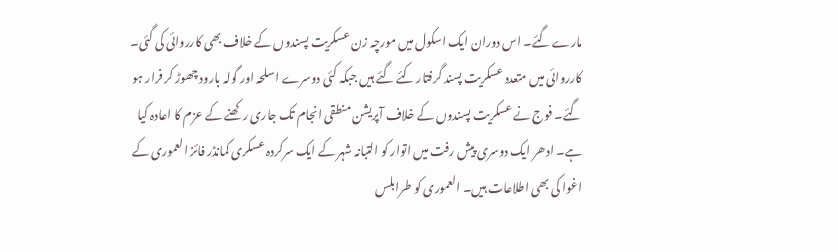مارے گئے۔ اس دوران ایک اسکول میں مورچہ زن عسکریت پسندوں کے خلاف بھی کارروائی کی گئی۔ کارروائی میں متعدد عسکریت پسند گرفتار کئے گئے ہیں جبکہ کئی دوسرے اسلحہ اور گولہ بارود چھوڑ کر فرار ہو گئے۔ فوج نے عسکریت پسندوں کے خلاف آپریشن منطقی انجام تک جاری رکھنے کے عزم کا اعادہ کیا ہے۔ ادھر ایک دوسری پیش رفت میں اتوار کو التبانہ شہر کے ایک سرکردہ عسکری کمانڈر فائز العموری کے اغوا کی بھی اطلاعات ہیں۔ العموری کو طرابلس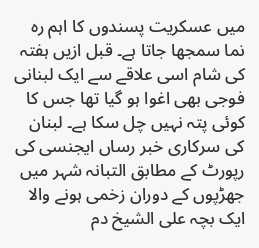میں عسکریت پسندوں کا اہم رہ نما سمجھا جاتا ہے۔ قبل ازیں ہفتہ کی شام اسی علاقے سے ایک لبنانی فوجی بھی اغوا ہو گیا تھا جس کا کوئی پتہ نہیں چل سکا ہے۔ لبنان کی سرکاری خبر رساں ایجنسی کی رپورٹ کے مطابق التبانہ شہر میں جھڑپوں کے دوران زخمی ہونے والا ایک بچہ علی الشیخ دم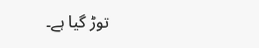توڑ گیا ہے۔